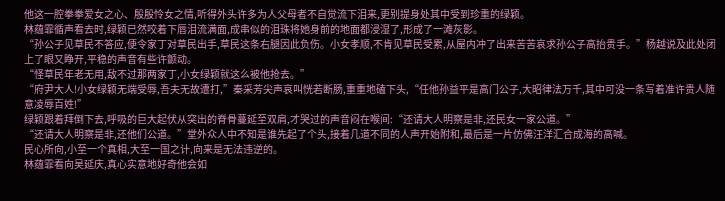他这一腔拳拳爱女之心、殷殷怜女之情,听得外头许多为人父母者不自觉流下泪来,更别提身处其中受到珍重的绿颖。
林蕴霏循声看去时,绿颖已然咬着下唇泪流满面,成串似的泪珠将她身前的地面都浸湿了,形成了一滩灰影。
“孙公子见草民不答应,便令家丁对草民出手,草民这条右腿因此负伤。小女孝顺,不肯见草民受累,从屋内冲了出来苦苦哀求孙公子高抬贵手。”杨越说及此处闭上了眼又睁开,平稳的声音有些许颤动。
“怪草民年老无用,敌不过那两家丁,小女绿颖就这么被他抢去。”
“府尹大人!小女绿颖无端受辱,吾夫无故遭打,”秦采芳尖声哀叫恍若断肠,重重地磕下头,“任他孙益平是高门公子,大昭律法万千,其中可没一条写着准许贵人随意凌辱百姓!”
绿颖跟着拜倒下去,呼吸的巨大起伏从突出的脊骨蔓延至双肩,才哭过的声音闷在喉间:“还请大人明察是非,还民女一家公道。”
“还请大人明察是非,还他们公道。”堂外众人中不知是谁先起了个头,接着几道不同的人声开始附和,最后是一片仿佛汪洋汇合成海的高喊。
民心所向,小至一个真相,大至一国之计,向来是无法违逆的。
林蕴霏看向吴延庆,真心实意地好奇他会如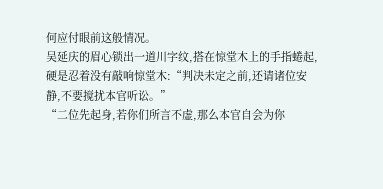何应付眼前这般情况。
吴延庆的眉心锁出一道川字纹,搭在惊堂木上的手指蜷起,硬是忍着没有敲响惊堂木:“判决未定之前,还请诸位安静,不要搅扰本官听讼。”
“二位先起身,若你们所言不虚,那么本官自会为你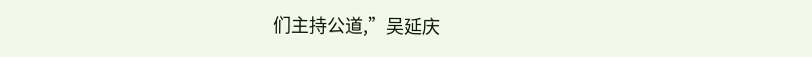们主持公道,”吴延庆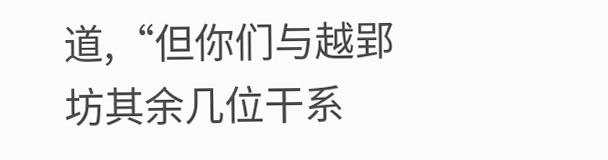道,“但你们与越郢坊其余几位干系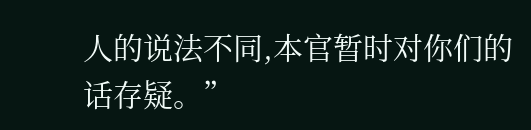人的说法不同,本官暂时对你们的话存疑。”